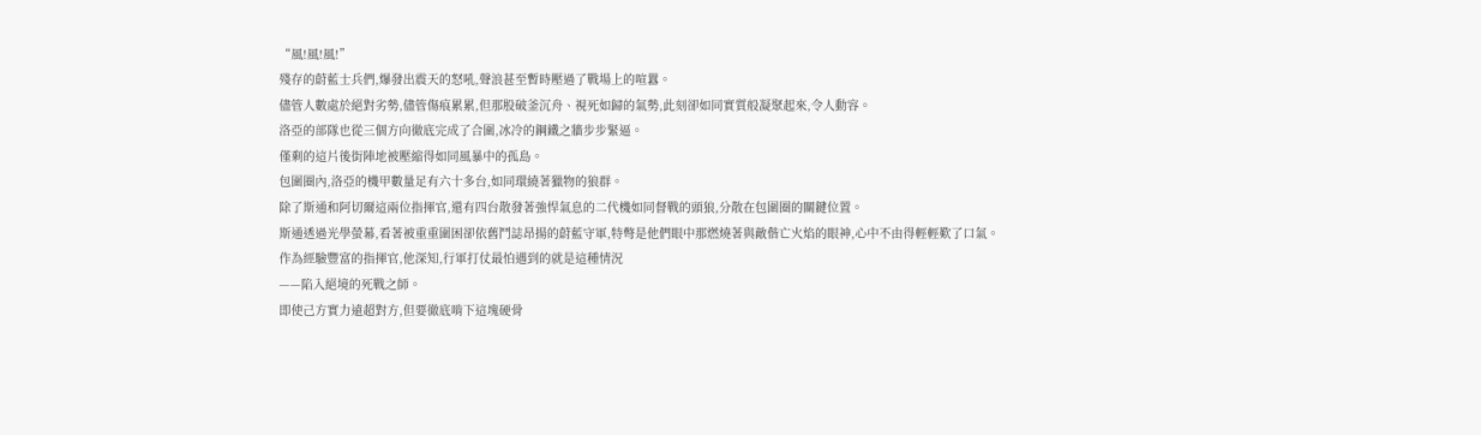“風!風!風!”
殘存的蔚藍士兵們,爆發出震天的怒吼,聲浪甚至暫時壓過了戰場上的喧囂。
儘管人數處於絕對劣勢,儘管傷痕累累,但那股破釜沉舟、視死如歸的氣勢,此刻卻如同實質般凝聚起來,令人動容。
洛亞的部隊也從三個方向徹底完成了合圍,冰冷的鋼鐵之牆步步緊逼。
僅剩的這片後街陣地被壓縮得如同風暴中的孤島。
包圍圈內,洛亞的機甲數量足有六十多台,如同環繞著獵物的狼群。
除了斯通和阿切爾這兩位指揮官,還有四台散發著強悍氣息的二代機如同督戰的頭狼,分散在包圍圈的關鍵位置。
斯通透過光學螢幕,看著被重重圍困卻依舊鬥誌昂揚的蔚藍守軍,特彆是他們眼中那燃燒著與敵偕亡火焰的眼神,心中不由得輕輕歎了口氣。
作為經驗豐富的指揮官,他深知,行軍打仗最怕遇到的就是這種情況
——陷入絕境的死戰之師。
即使己方實力遠超對方,但要徹底啃下這塊硬骨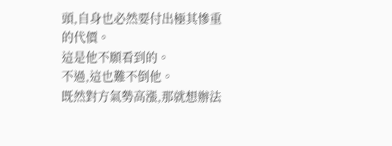頭,自身也必然要付出極其慘重的代價。
這是他不願看到的。
不過,這也難不倒他。
既然對方氣勢高漲,那就想辦法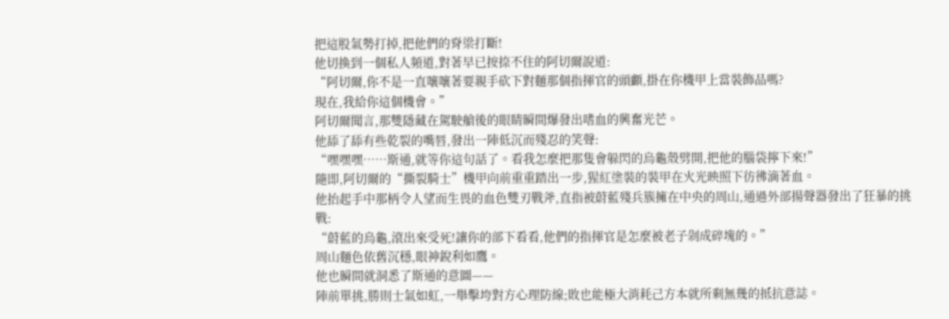把這股氣勢打掉,把他們的脊梁打斷!
他切換到一個私人頻道,對著早已按捺不住的阿切爾說道:
“阿切爾,你不是一直嚷嚷著要親手砍下對麵那個指揮官的頭顱,掛在你機甲上當裝飾品嗎?
現在,我給你這個機會。”
阿切爾聞言,那雙隱藏在駕駛艙後的眼睛瞬間爆發出嗜血的興奮光芒。
他舔了舔有些乾裂的嘴唇,發出一陣低沉而殘忍的笑聲:
“嘿嘿嘿……斯通,就等你這句話了。看我怎麼把那隻會躲閃的烏龜殼劈開,把他的腦袋擰下來!”
隨即,阿切爾的“撕裂騎士”機甲向前重重踏出一步,猩紅塗裝的裝甲在火光映照下彷彿滴著血。
他抬起手中那柄令人望而生畏的血色雙刃戰斧,直指被蔚藍殘兵簇擁在中央的周山,通過外部揚聲器發出了狂暴的挑戰:
“蔚藍的烏龜,滾出來受死!讓你的部下看看,他們的指揮官是怎麼被老子剁成碎塊的。”
周山麵色依舊沉穩,眼神銳利如鷹。
他也瞬間就洞悉了斯通的意圖——
陣前單挑,勝則士氣如虹,一舉擊垮對方心理防線;敗也能極大消耗己方本就所剩無幾的抵抗意誌。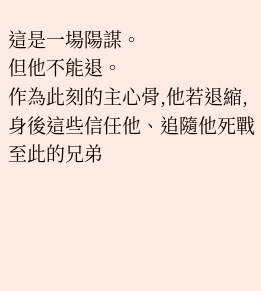這是一場陽謀。
但他不能退。
作為此刻的主心骨,他若退縮,身後這些信任他、追隨他死戰至此的兄弟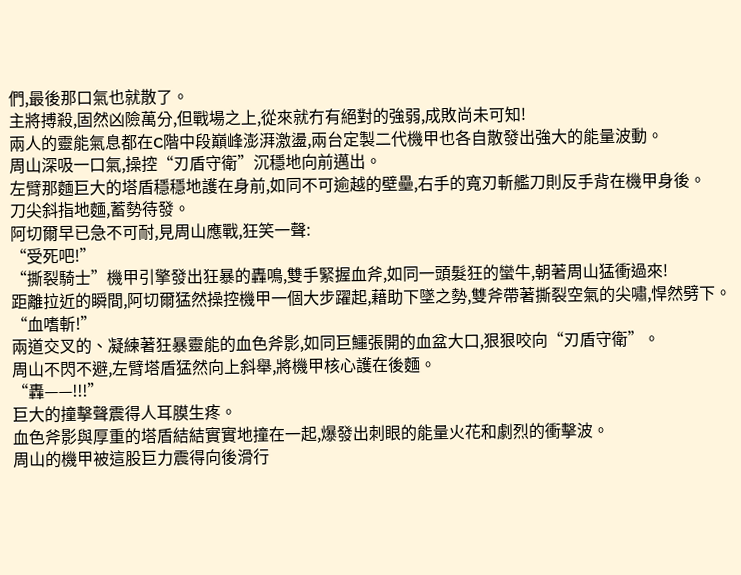們,最後那口氣也就散了。
主將搏殺,固然凶險萬分,但戰場之上,從來就冇有絕對的強弱,成敗尚未可知!
兩人的靈能氣息都在C階中段巔峰澎湃激盪,兩台定製二代機甲也各自散發出強大的能量波動。
周山深吸一口氣,操控“刃盾守衛”沉穩地向前邁出。
左臂那麵巨大的塔盾穩穩地護在身前,如同不可逾越的壁壘,右手的寬刃斬艦刀則反手背在機甲身後。
刀尖斜指地麵,蓄勢待發。
阿切爾早已急不可耐,見周山應戰,狂笑一聲:
“受死吧!”
“撕裂騎士”機甲引擎發出狂暴的轟鳴,雙手緊握血斧,如同一頭髮狂的蠻牛,朝著周山猛衝過來!
距離拉近的瞬間,阿切爾猛然操控機甲一個大步躍起,藉助下墜之勢,雙斧帶著撕裂空氣的尖嘯,悍然劈下。
“血嗜斬!”
兩道交叉的、凝練著狂暴靈能的血色斧影,如同巨鱷張開的血盆大口,狠狠咬向“刃盾守衛”。
周山不閃不避,左臂塔盾猛然向上斜舉,將機甲核心護在後麵。
“轟——!!!”
巨大的撞擊聲震得人耳膜生疼。
血色斧影與厚重的塔盾結結實實地撞在一起,爆發出刺眼的能量火花和劇烈的衝擊波。
周山的機甲被這股巨力震得向後滑行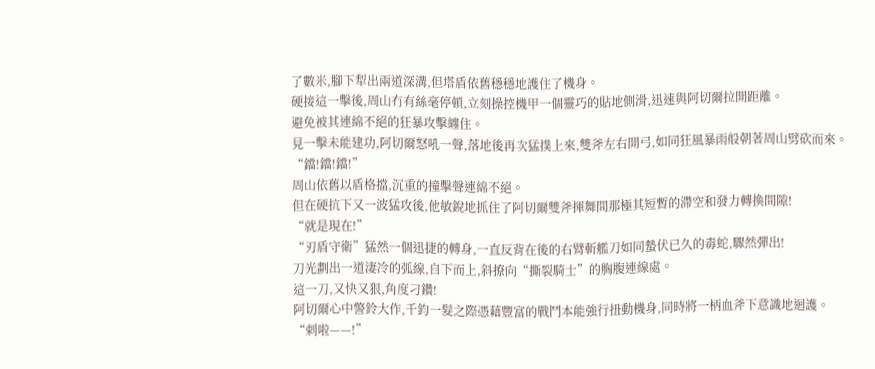了數米,腳下犁出兩道深溝,但塔盾依舊穩穩地護住了機身。
硬接這一擊後,周山冇有絲毫停頓,立刻操控機甲一個靈巧的貼地側滑,迅速與阿切爾拉開距離。
避免被其連綿不絕的狂暴攻擊纏住。
見一擊未能建功,阿切爾怒吼一聲,落地後再次猛撲上來,雙斧左右開弓,如同狂風暴雨般朝著周山劈砍而來。
“鐺!鐺!鐺!”
周山依舊以盾格擋,沉重的撞擊聲連綿不絕。
但在硬抗下又一波猛攻後,他敏銳地抓住了阿切爾雙斧揮舞間那極其短暫的滯空和發力轉換間隙!
“就是現在!”
“刃盾守衛”猛然一個迅捷的轉身,一直反背在後的右臂斬艦刀如同蟄伏已久的毒蛇,驟然彈出!
刀光劃出一道淒冷的弧線,自下而上,斜撩向“撕裂騎士”的胸腹連線處。
這一刀,又快又狠,角度刁鑽!
阿切爾心中警鈴大作,千鈞一髮之際憑藉豐富的戰鬥本能強行扭動機身,同時將一柄血斧下意識地迴護。
“刺啦——!”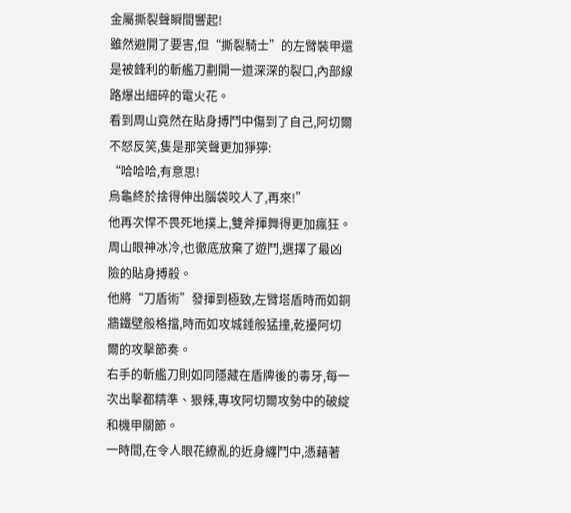金屬撕裂聲瞬間響起!
雖然避開了要害,但“撕裂騎士”的左臂裝甲還是被鋒利的斬艦刀劃開一道深深的裂口,內部線路爆出細碎的電火花。
看到周山竟然在貼身搏鬥中傷到了自己,阿切爾不怒反笑,隻是那笑聲更加猙獰:
“哈哈哈,有意思!
烏龜終於捨得伸出腦袋咬人了,再來!”
他再次悍不畏死地撲上,雙斧揮舞得更加瘋狂。
周山眼神冰冷,也徹底放棄了遊鬥,選擇了最凶險的貼身搏殺。
他將“刀盾術”發揮到極致,左臂塔盾時而如銅牆鐵壁般格擋,時而如攻城錘般猛撞,乾擾阿切爾的攻擊節奏。
右手的斬艦刀則如同隱藏在盾牌後的毒牙,每一次出擊都精準、狠辣,專攻阿切爾攻勢中的破綻和機甲關節。
一時間,在令人眼花繚亂的近身纏鬥中,憑藉著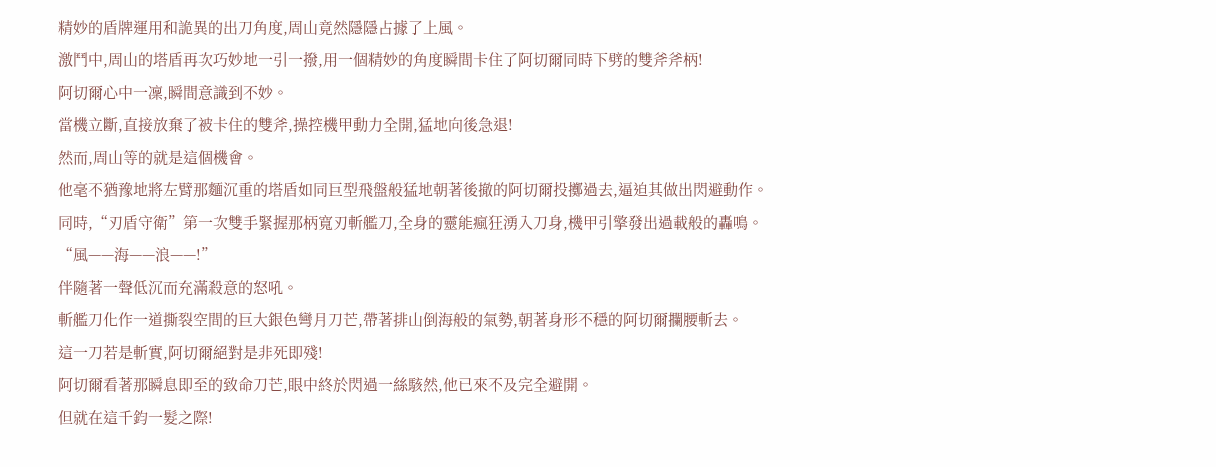精妙的盾牌運用和詭異的出刀角度,周山竟然隱隱占據了上風。
激鬥中,周山的塔盾再次巧妙地一引一撥,用一個精妙的角度瞬間卡住了阿切爾同時下劈的雙斧斧柄!
阿切爾心中一凜,瞬間意識到不妙。
當機立斷,直接放棄了被卡住的雙斧,操控機甲動力全開,猛地向後急退!
然而,周山等的就是這個機會。
他毫不猶豫地將左臂那麵沉重的塔盾如同巨型飛盤般猛地朝著後撤的阿切爾投擲過去,逼迫其做出閃避動作。
同時,“刃盾守衛”第一次雙手緊握那柄寬刃斬艦刀,全身的靈能瘋狂湧入刀身,機甲引擎發出過載般的轟鳴。
“風——海——浪——!”
伴隨著一聲低沉而充滿殺意的怒吼。
斬艦刀化作一道撕裂空間的巨大銀色彎月刀芒,帶著排山倒海般的氣勢,朝著身形不穩的阿切爾攔腰斬去。
這一刀若是斬實,阿切爾絕對是非死即殘!
阿切爾看著那瞬息即至的致命刀芒,眼中終於閃過一絲駭然,他已來不及完全避開。
但就在這千鈞一髮之際!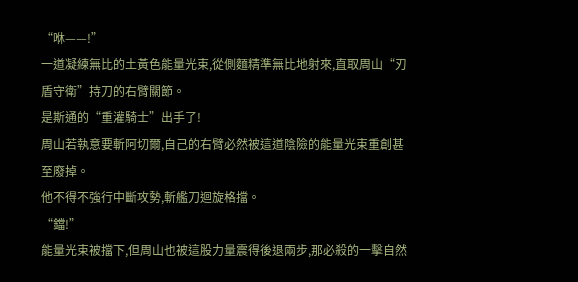“咻——!”
一道凝練無比的土黃色能量光束,從側麵精準無比地射來,直取周山“刃盾守衛”持刀的右臂關節。
是斯通的“重灌騎士”出手了!
周山若執意要斬阿切爾,自己的右臂必然被這道陰險的能量光束重創甚至廢掉。
他不得不強行中斷攻勢,斬艦刀迴旋格擋。
“鐺!”
能量光束被擋下,但周山也被這股力量震得後退兩步,那必殺的一擊自然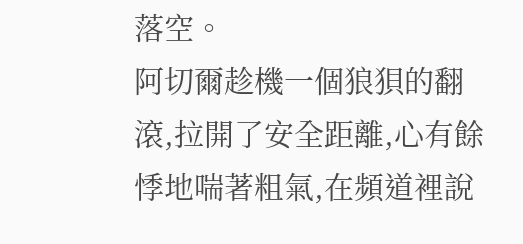落空。
阿切爾趁機一個狼狽的翻滾,拉開了安全距離,心有餘悸地喘著粗氣,在頻道裡說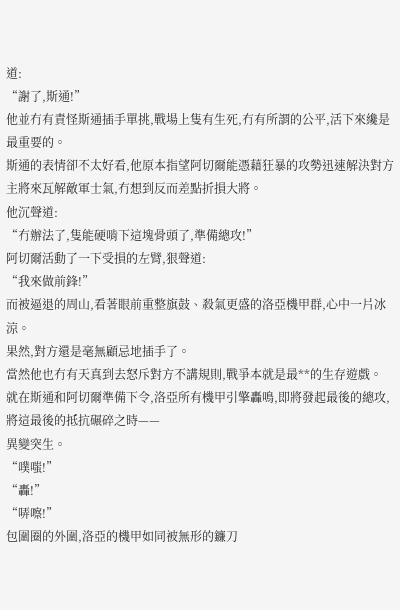道:
“謝了,斯通!”
他並冇有責怪斯通插手單挑,戰場上隻有生死,冇有所謂的公平,活下來纔是最重要的。
斯通的表情卻不太好看,他原本指望阿切爾能憑藉狂暴的攻勢迅速解決對方主將來瓦解敵軍士氣,冇想到反而差點折損大將。
他沉聲道:
“冇辦法了,隻能硬啃下這塊骨頭了,準備總攻!”
阿切爾活動了一下受損的左臂,狠聲道:
“我來做前鋒!”
而被逼退的周山,看著眼前重整旗鼓、殺氣更盛的洛亞機甲群,心中一片冰涼。
果然,對方還是毫無顧忌地插手了。
當然他也冇有天真到去怒斥對方不講規則,戰爭本就是最**的生存遊戲。
就在斯通和阿切爾準備下令,洛亞所有機甲引擎轟鳴,即將發起最後的總攻,將這最後的抵抗碾碎之時——
異變突生。
“噗嗤!”
“轟!”
“哢嚓!”
包圍圈的外圍,洛亞的機甲如同被無形的鐮刀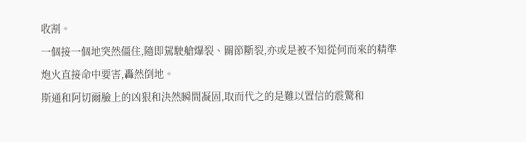收割。
一個接一個地突然僵住,隨即駕駛艙爆裂、關節斷裂,亦或是被不知從何而來的精準炮火直接命中要害,轟然倒地。
斯通和阿切爾臉上的凶狠和決然瞬間凝固,取而代之的是難以置信的震驚和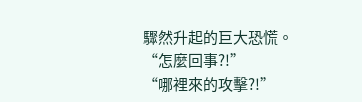驟然升起的巨大恐慌。
“怎麼回事?!”
“哪裡來的攻擊?!”